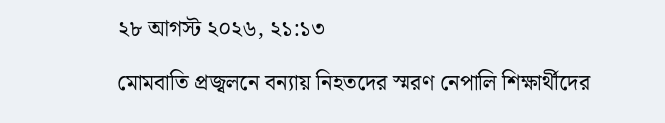২৮ আগস্ট ২০২৬, ২১:১৩

মোমবাতি প্রজ্বলনে বন্যায় নিহতদের স্মরণ নেপালি শিক্ষার্থীদের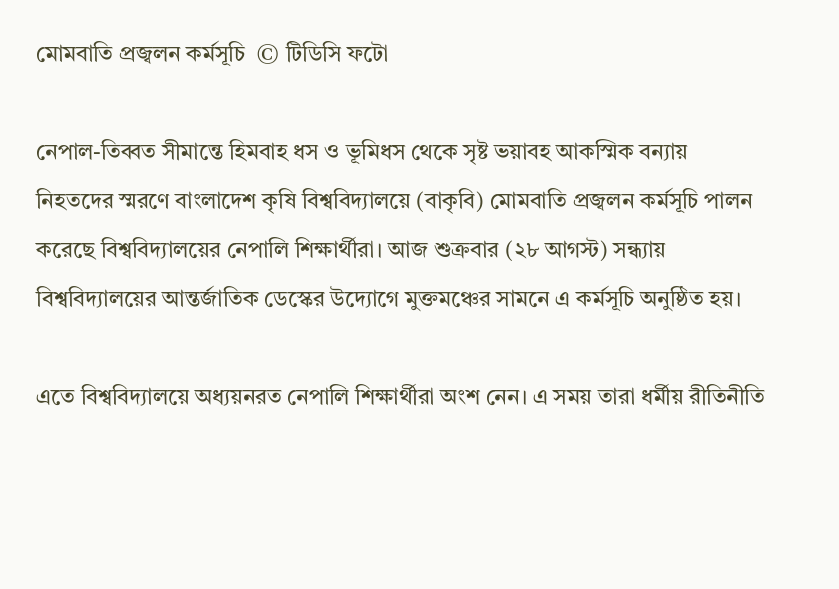মোমবাতি প্রজ্বলন কর্মসূচি  © টিডিসি ফটো

নেপাল-তিব্বত সীমান্তে হিমবাহ ধস ও ভূমিধস থেকে সৃষ্ট ভয়াবহ আকস্মিক বন্যায় নিহতদের স্মরণে বাংলাদেশ কৃষি বিশ্ববিদ্যালয়ে (বাকৃবি) মোমবাতি প্রজ্বলন কর্মসূচি পালন করেছে বিশ্ববিদ্যালয়ের নেপালি শিক্ষার্থীরা। আজ শুক্রবার (২৮ আগস্ট) সন্ধ্যায় বিশ্ববিদ্যালয়ের আন্তর্জাতিক ডেস্কের উদ্যোগে মুক্তমঞ্চের সামনে এ কর্মসূচি অনুষ্ঠিত হয়।

এতে বিশ্ববিদ্যালয়ে অধ্যয়নরত নেপালি শিক্ষার্থীরা অংশ নেন। এ সময় তারা ধর্মীয় রীতিনীতি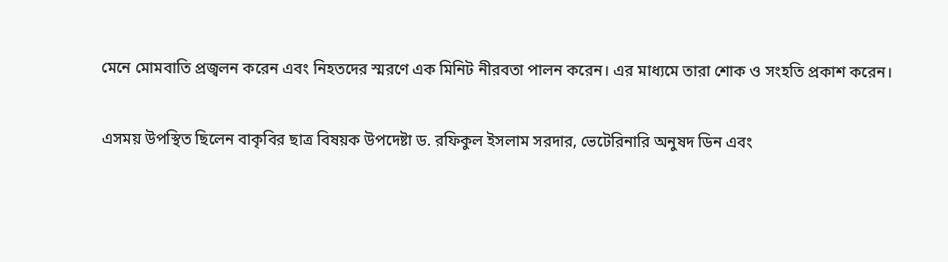মেনে মোমবাতি প্রজ্বলন করেন এবং নিহতদের স্মরণে এক মিনিট নীরবতা পালন করেন। এর মাধ্যমে তারা শোক ও সংহতি প্রকাশ করেন।

এসময় উপস্থিত ছিলেন বাকৃবির ছাত্র বিষয়ক উপদেষ্টা ড. রফিকুল ইসলাম সরদার, ভেটেরিনারি অনুষদ ডিন এবং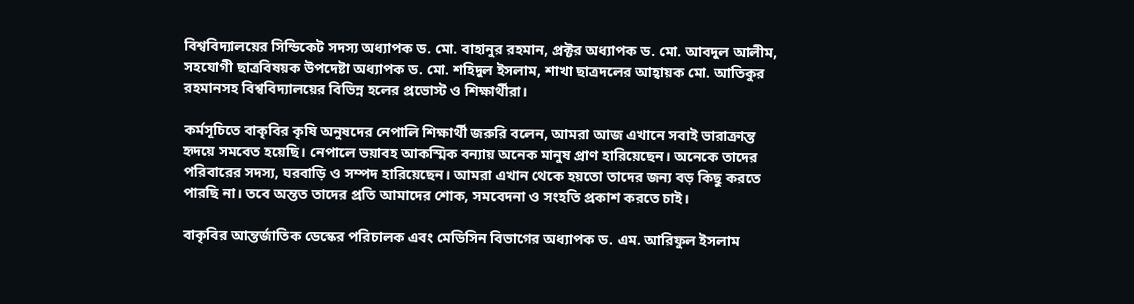বিশ্ববিদ্যালয়ের সিন্ডিকেট সদস্য অধ্যাপক ড. মো. বাহানুর রহমান, প্রক্টর অধ্যাপক ড. মো. আবদুল আলীম, সহযোগী ছাত্রবিষয়ক উপদেষ্টা অধ্যাপক ড. মো. শহিদুল ইসলাম, শাখা ছাত্রদলের আহ্বায়ক মো. আতিকুর রহমানসহ বিশ্ববিদ্যালয়ের বিভিন্ন হলের প্রভোস্ট ও শিক্ষার্থীরা।

কর্মসূচিতে বাকৃবির কৃষি অনুষদের নেপালি শিক্ষার্থী জরুরি বলেন, আমরা আজ এখানে সবাই ভারাক্রান্ত হৃদয়ে সমবেত হয়েছি। নেপালে ভয়াবহ আকস্মিক বন্যায় অনেক মানুষ প্রাণ হারিয়েছেন। অনেকে তাদের পরিবারের সদস্য, ঘরবাড়ি ও সম্পদ হারিয়েছেন। আমরা এখান থেকে হয়তো তাদের জন্য বড় কিছু করতে পারছি না। তবে অন্তত তাদের প্রতি আমাদের শোক, সমবেদনা ও সংহতি প্রকাশ করতে চাই।

বাকৃবির আন্তর্জাতিক ডেস্কের পরিচালক এবং মেডিসিন বিভাগের অধ্যাপক ড. এম. আরিফুল ইসলাম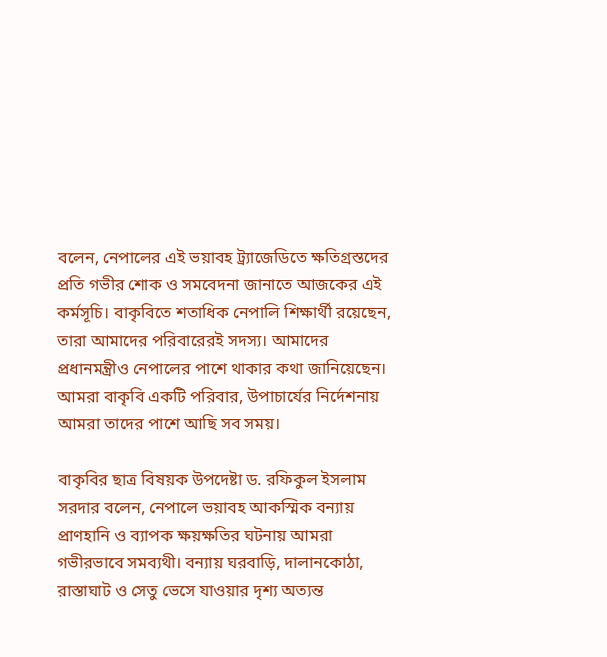বলেন, নেপালের এই ভয়াবহ ট্র্যাজেডিতে ক্ষতিগ্রস্তদের প্রতি গভীর শোক ও সমবেদনা জানাতে আজকের এই কর্মসূচি। বাকৃবিতে শতাধিক নেপালি শিক্ষার্থী রয়েছেন, তারা আমাদের পরিবারেরই সদস্য। আমাদের প্রধানমন্ত্রীও নেপালের পাশে থাকার কথা জানিয়েছেন। আমরা বাকৃবি একটি পরিবার, উপাচার্যের নির্দেশনায় আমরা তাদের পাশে আছি সব সময়।

বাকৃবির ছাত্র বিষয়ক উপদেষ্টা ড. রফিকুল ইসলাম সরদার বলেন, নেপালে ভয়াবহ আকস্মিক বন্যায় প্রাণহানি ও ব্যাপক ক্ষয়ক্ষতির ঘটনায় আমরা গভীরভাবে সমব্যথী। বন্যায় ঘরবাড়ি, দালানকোঠা, রাস্তাঘাট ও সেতু ভেসে যাওয়ার দৃশ্য অত্যন্ত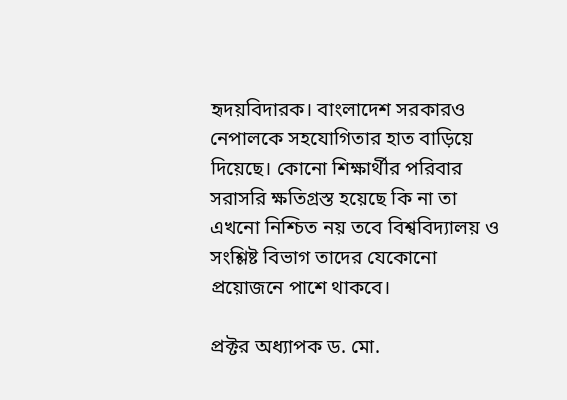হৃদয়বিদারক। বাংলাদেশ সরকারও নেপালকে সহযোগিতার হাত বাড়িয়ে দিয়েছে। কোনো শিক্ষার্থীর পরিবার সরাসরি ক্ষতিগ্রস্ত হয়েছে কি না তা এখনো নিশ্চিত নয় তবে বিশ্ববিদ্যালয় ও সংশ্লিষ্ট বিভাগ তাদের যেকোনো প্রয়োজনে পাশে থাকবে।

প্রক্টর অধ্যাপক ড. মো.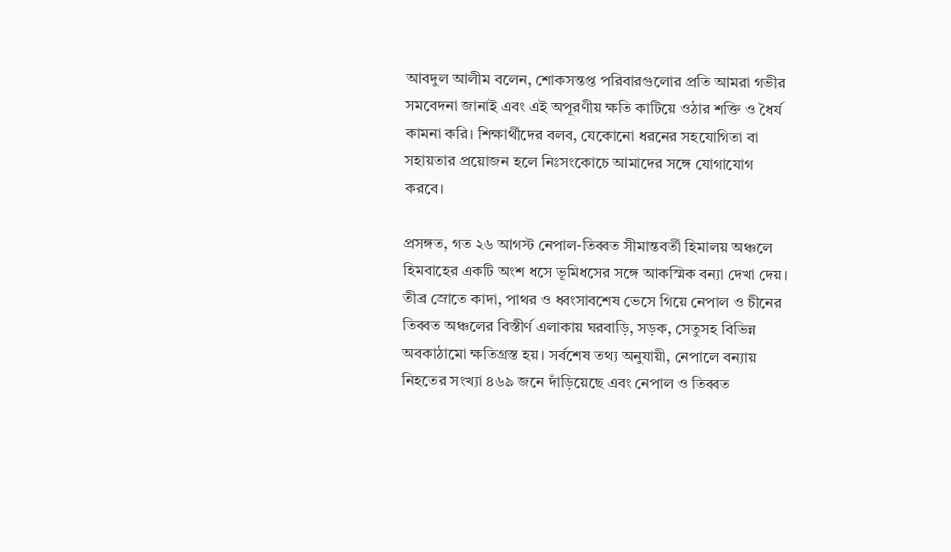আবদুল আলীম বলেন, শোকসন্তপ্ত পরিবারগুলোর প্রতি আমরা গভীর সমবেদনা জানাই এবং এই অপূরণীয় ক্ষতি কাটিয়ে ওঠার শক্তি ও ধৈর্য কামনা করি। শিক্ষার্থীদের বলব, যেকোনো ধরনের সহযোগিতা বা সহায়তার প্রয়োজন হলে নিঃসংকোচে আমাদের সঙ্গে যোগাযোগ করবে।

প্রসঙ্গত, গত ২৬ আগস্ট নেপাল-তিব্বত সীমান্তবর্তী হিমালয় অঞ্চলে হিমবাহের একটি অংশ ধসে ভূমিধসের সঙ্গে আকস্মিক বন্যা দেখা দেয়। তীব্র স্রোতে কাদা, পাথর ও ধ্বংসাবশেষ ভেসে গিয়ে নেপাল ও চীনের তিব্বত অঞ্চলের বিস্তীর্ণ এলাকায় ঘরবাড়ি, সড়ক, সেতুসহ বিভিন্ন অবকাঠামো ক্ষতিগ্রস্ত হয়। সর্বশেষ তথ্য অনুযায়ী, নেপালে বন্যায় নিহতের সংখ্যা ৪৬৯ জনে দাঁড়িয়েছে এবং নেপাল ও তিব্বত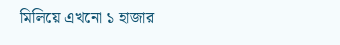মিলিয়ে এখনো ১ হাজার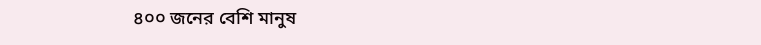৪০০ জনের বেশি মানুষ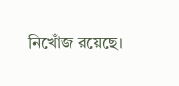নিখোঁজ রয়েছে।